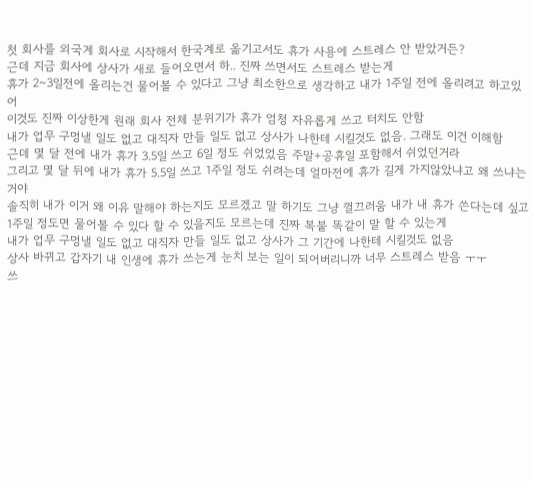첫 회사를 외국계 회사로 시작해서 한국계로 옮기고서도 휴가 사용에 스트레스 안 받았거든?
근데 지금 회사에 상사가 새로 들어오면서 하.. 진짜 쓰면서도 스트레스 받는게
휴가 2~3일전에 올리는건 물어볼 수 있다고 그냥 최소한으로 생각하고 내가 1주일 전에 올리려고 하고있어
이것도 진짜 이상한게 원래 회사 전체 분위기가 휴가 엄청 자유롭게 쓰고 터치도 안함
내가 업무 구멍낼 일도 없고 대직자 만들 일도 없고 상사가 나한테 시킬것도 없음. 그래도 이건 이해함
근데 몇 달 전에 내가 휴가 3.5일 쓰고 6일 정도 쉬었었음 주말+공휴일 포함해서 쉬었던거라
그리고 몇 달 뒤에 내가 휴가 5.5일 쓰고 1주일 정도 쉬려는데 얼마전에 휴가 길게 가지않았냐고 왜 쓰냐는거야
솔직히 내가 이거 왜 이유 말해야 하는지도 모르겠고 말 하기도 그냥 껄끄러움 내가 내 휴가 쓴다는데 싶고
1주일 정도면 물어볼 수 있다 할 수 있을지도 모르는데 진짜 복붙 똑같이 말 할 수 있는게
내가 업무 구멍낼 일도 없고 대직자 만들 일도 없고 상사가 그 기간에 나한테 시킬것도 없음
상사 바뀌고 갑자기 내 인생에 휴가 쓰는게 눈치 보는 일이 되어버리니까 너무 스트레스 받음 ㅜㅜ
쓰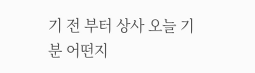기 전 부터 상사 오늘 기분 어떤지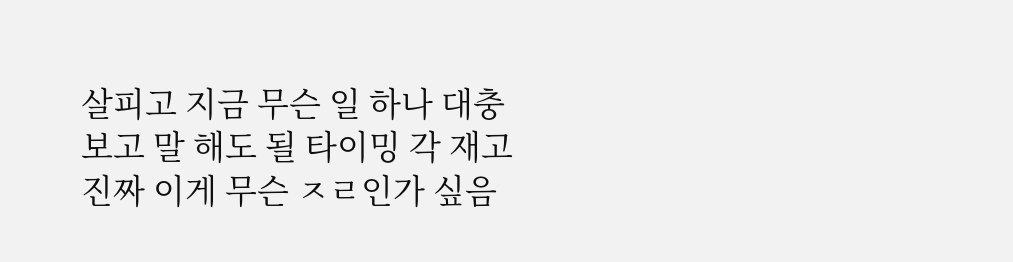살피고 지금 무슨 일 하나 대충 보고 말 해도 될 타이밍 각 재고 진짜 이게 무슨 ㅈㄹ인가 싶음